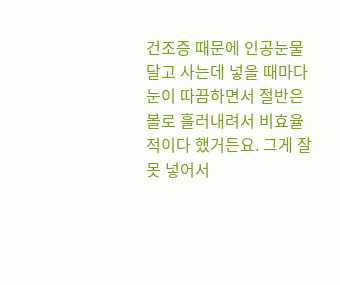건조증 때문에 인공눈물 달고 사는데 넣을 때마다 눈이 따끔하면서 절반은 볼로 흘러내려서 비효율적이다 했거든요. 그게 잘못 넣어서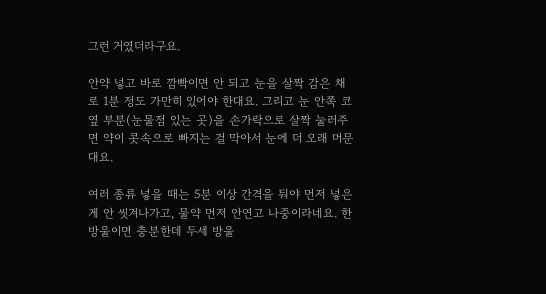그런 거였더라구요.

안약 넣고 바로 깜빡이면 안 되고 눈을 살짝 감은 채로 1분 정도 가만히 있어야 한대요. 그리고 눈 안쪽 코 옆 부분(눈물점 있는 곳)을 손가락으로 살짝 눌러주면 약이 콧속으로 빠지는 걸 막아서 눈에 더 오래 머문대요.

여러 종류 넣을 때는 5분 이상 간격을 둬야 먼저 넣은 게 안 씻겨나가고, 물약 먼저 안연고 나중이라네요. 한 방울이면 충분한데 두세 방울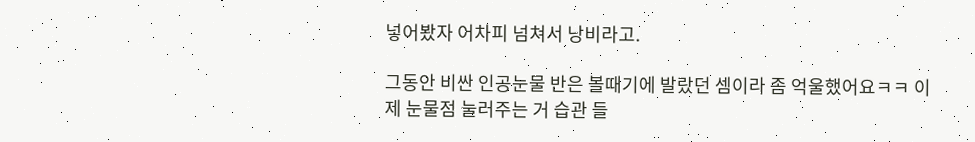넣어봤자 어차피 넘쳐서 낭비라고.

그동안 비싼 인공눈물 반은 볼때기에 발랐던 셈이라 좀 억울했어요ㅋㅋ 이제 눈물점 눌러주는 거 습관 들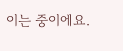이는 중이에요.